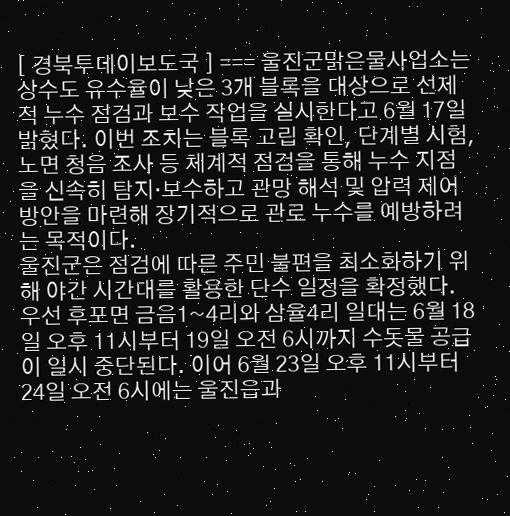[ 경북투데이보도국 ] === 울진군맑은물사업소는 상수도 유수율이 낮은 3개 블록을 대상으로 선제적 누수 점검과 보수 작업을 실시한다고 6월 17일 밝혔다. 이번 조치는 블록 고립 확인, 단계별 시험, 노면 청음 조사 등 체계적 점검을 통해 누수 지점을 신속히 탐지·보수하고 관망 해석 및 압력 제어 방안을 마련해 장기적으로 관로 누수를 예방하려는 목적이다.
울진군은 점검에 따른 주민 불편을 최소화하기 위해 야간 시간대를 활용한 단수 일정을 확정했다. 우선 후포면 금음1~4리와 삼율4리 일대는 6월 18일 오후 11시부터 19일 오전 6시까지 수돗물 공급이 일시 중단된다. 이어 6월 23일 오후 11시부터 24일 오전 6시에는 울진읍과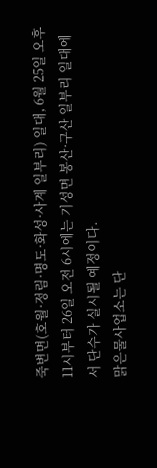죽변면(호월·정림·명도·화성·사계 일부리) 일대, 6월 25일 오후 11시부터 26일 오전 6시에는 기성면 봉산·구산 일부리 일대에서 단수가 실시될 예정이다.
맑은물사업소는 단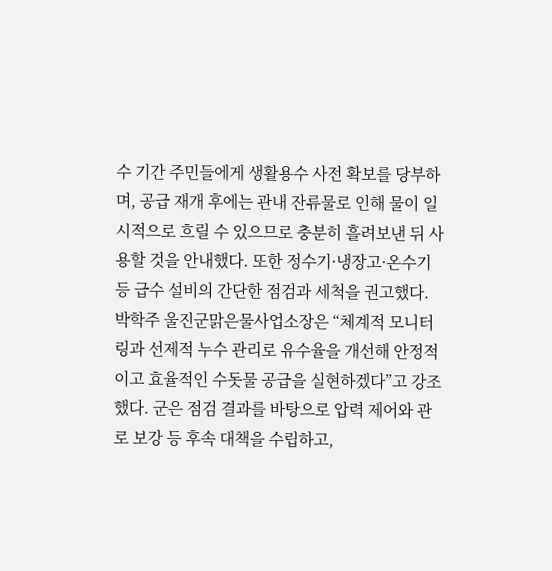수 기간 주민들에게 생활용수 사전 확보를 당부하며, 공급 재개 후에는 관내 잔류물로 인해 물이 일시적으로 흐릴 수 있으므로 충분히 흘려보낸 뒤 사용할 것을 안내했다. 또한 정수기·냉장고·온수기 등 급수 설비의 간단한 점검과 세척을 권고했다.
박학주 울진군맑은물사업소장은 “체계적 모니터링과 선제적 누수 관리로 유수율을 개선해 안정적이고 효율적인 수돗물 공급을 실현하겠다”고 강조했다. 군은 점검 결과를 바탕으로 압력 제어와 관로 보강 등 후속 대책을 수립하고,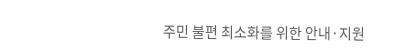주민 불편 최소화를 위한 안내·지원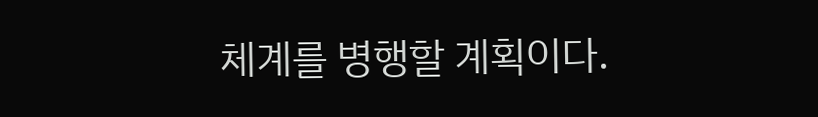체계를 병행할 계획이다.